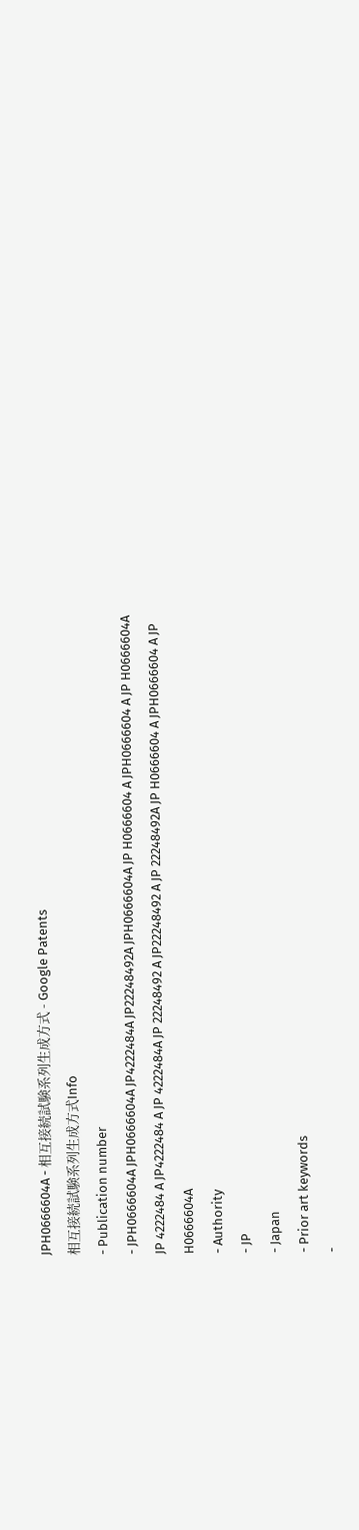JPH0666604A - 相互接続試験系列生成方式 - Google Patents
相互接続試験系列生成方式Info
- Publication number
- JPH0666604A JPH0666604A JP4222484A JP22248492A JPH0666604A JP H0666604 A JPH0666604 A JP H0666604A JP 4222484 A JP4222484 A JP 4222484A JP 22248492 A JP22248492 A JP 22248492A JP H0666604 A JPH0666604 A JP H0666604A
- Authority
- JP
- Japan
- Prior art keywords
-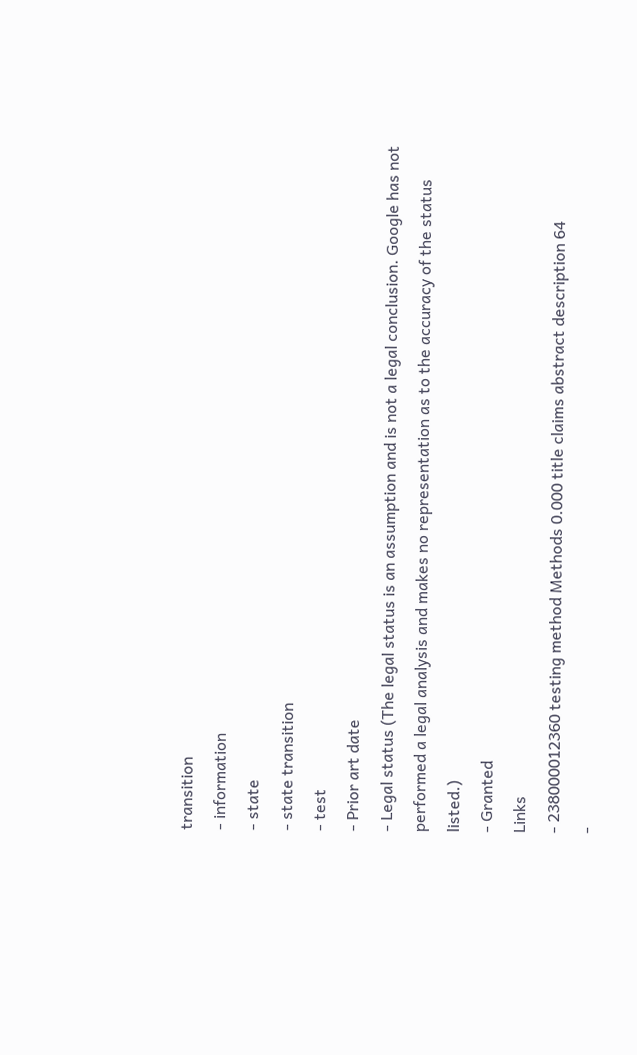transition
- information
- state
- state transition
- test
- Prior art date
- Legal status (The legal status is an assumption and is not a legal conclusion. Google has not performed a legal analysis and makes no representation as to the accuracy of the status listed.)
- Granted
Links
- 238000012360 testing method Methods 0.000 title claims abstract description 64
-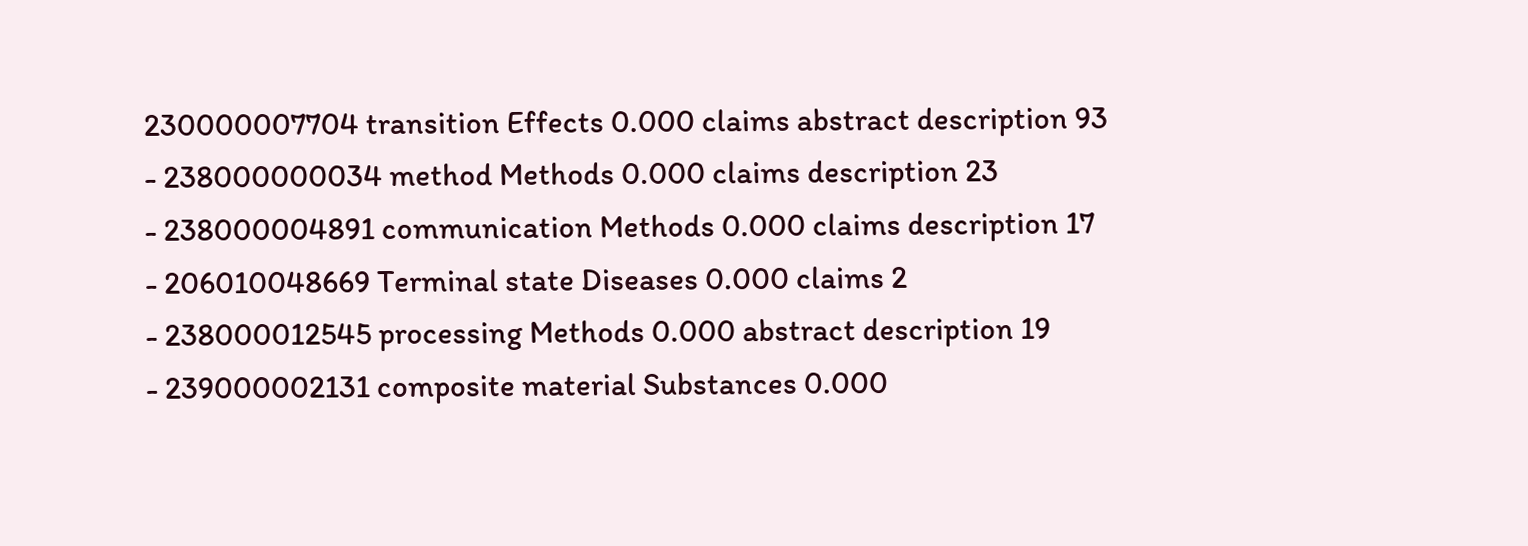230000007704 transition Effects 0.000 claims abstract description 93
- 238000000034 method Methods 0.000 claims description 23
- 238000004891 communication Methods 0.000 claims description 17
- 206010048669 Terminal state Diseases 0.000 claims 2
- 238000012545 processing Methods 0.000 abstract description 19
- 239000002131 composite material Substances 0.000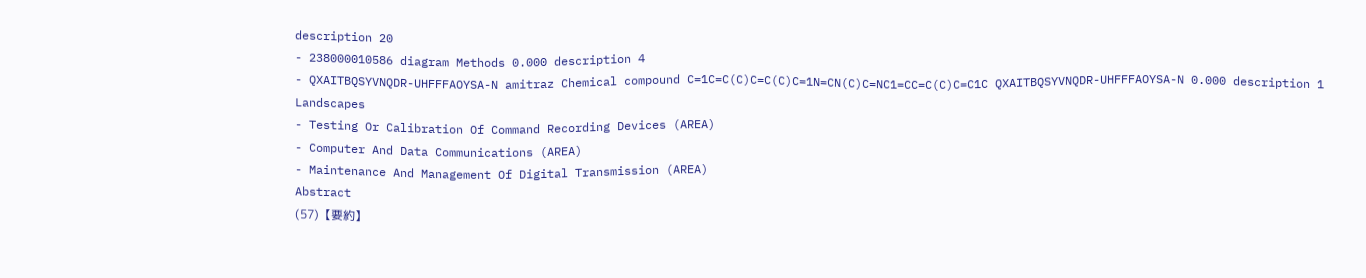description 20
- 238000010586 diagram Methods 0.000 description 4
- QXAITBQSYVNQDR-UHFFFAOYSA-N amitraz Chemical compound C=1C=C(C)C=C(C)C=1N=CN(C)C=NC1=CC=C(C)C=C1C QXAITBQSYVNQDR-UHFFFAOYSA-N 0.000 description 1
Landscapes
- Testing Or Calibration Of Command Recording Devices (AREA)
- Computer And Data Communications (AREA)
- Maintenance And Management Of Digital Transmission (AREA)
Abstract
(57)【要約】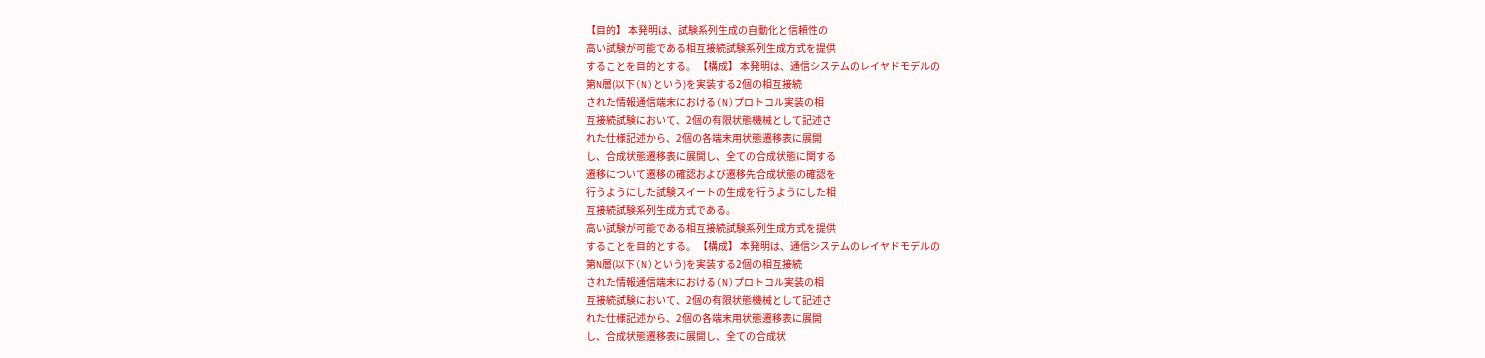【目的】 本発明は、試験系列生成の自動化と信頼性の
高い試験が可能である相互接続試験系列生成方式を提供
することを目的とする。 【構成】 本発明は、通信システムのレイヤドモデルの
第N層(以下(N)という)を実装する2個の相互接続
された情報通信端末における(N)プロトコル実装の相
互接続試験において、2個の有限状態機械として記述さ
れた仕様記述から、2個の各端末用状態遷移表に展開
し、合成状態遷移表に展開し、全ての合成状態に関する
遷移について遷移の確認および遷移先合成状態の確認を
行うようにした試験スイートの生成を行うようにした相
互接続試験系列生成方式である。
高い試験が可能である相互接続試験系列生成方式を提供
することを目的とする。 【構成】 本発明は、通信システムのレイヤドモデルの
第N層(以下(N)という)を実装する2個の相互接続
された情報通信端末における(N)プロトコル実装の相
互接続試験において、2個の有限状態機械として記述さ
れた仕様記述から、2個の各端末用状態遷移表に展開
し、合成状態遷移表に展開し、全ての合成状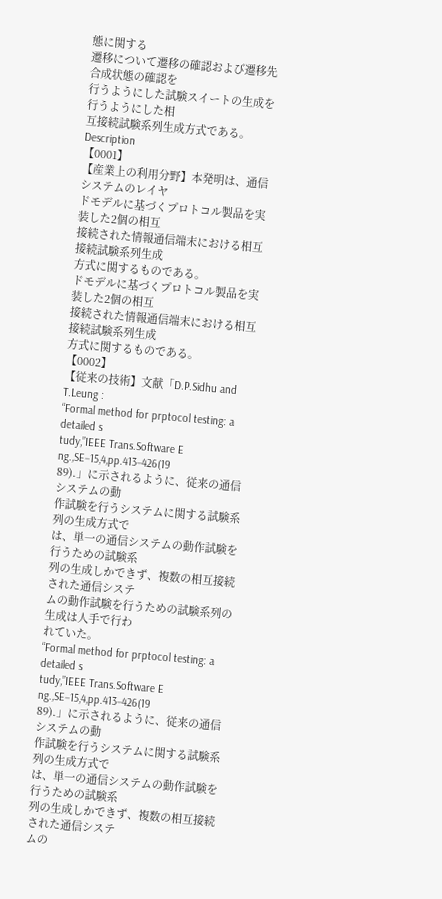態に関する
遷移について遷移の確認および遷移先合成状態の確認を
行うようにした試験スイートの生成を行うようにした相
互接続試験系列生成方式である。
Description
【0001】
【産業上の利用分野】本発明は、通信システムのレイヤ
ドモデルに基づくプロトコル製品を実装した2個の相互
接続された情報通信端末における相互接続試験系列生成
方式に関するものである。
ドモデルに基づくプロトコル製品を実装した2個の相互
接続された情報通信端末における相互接続試験系列生成
方式に関するものである。
【0002】
【従来の技術】文献「D.P.Sidhu and T.Leung :
“Formal method for prptocol testing: a detailed s
tudy,”IEEE Trans.Software E
ng.,SE−15,4,pp.413−426(19
89).」に示されるように、従来の通信システムの動
作試験を行うシステムに関する試験系列の生成方式で
は、単一の通信システムの動作試験を行うための試験系
列の生成しかできず、複数の相互接続された通信システ
ムの動作試験を行うための試験系列の生成は人手で行わ
れていた。
“Formal method for prptocol testing: a detailed s
tudy,”IEEE Trans.Software E
ng.,SE−15,4,pp.413−426(19
89).」に示されるように、従来の通信システムの動
作試験を行うシステムに関する試験系列の生成方式で
は、単一の通信システムの動作試験を行うための試験系
列の生成しかできず、複数の相互接続された通信システ
ムの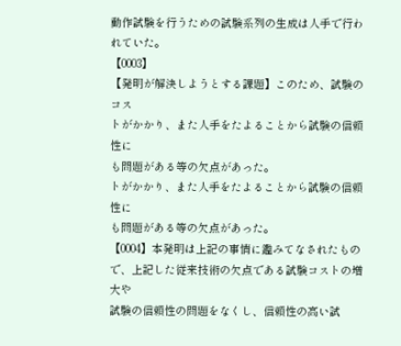動作試験を行うための試験系列の生成は人手で行わ
れていた。
【0003】
【発明が解決しようとする課題】このため、試験のコス
トがかかり、また人手をたよることから試験の信頼性に
も問題がある等の欠点があった。
トがかかり、また人手をたよることから試験の信頼性に
も問題がある等の欠点があった。
【0004】本発明は上記の事情に鑑みてなされたもの
で、上記した従来技術の欠点である試験コストの増大や
試験の信頼性の問題をなくし、信頼性の高い試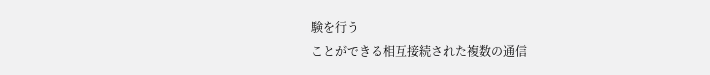験を行う
ことができる相互接続された複数の通信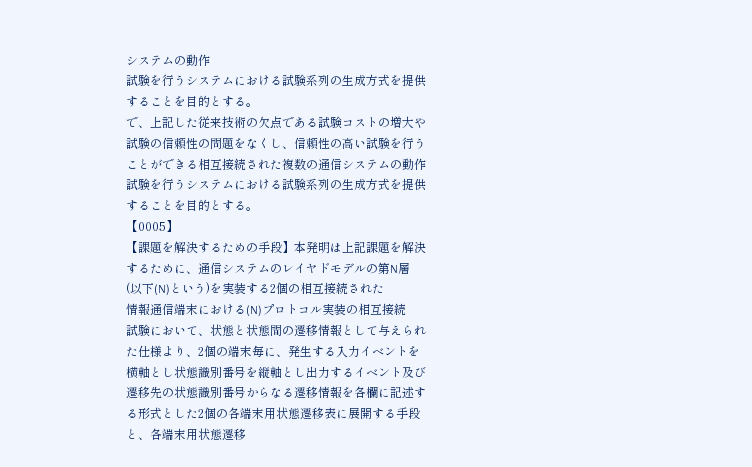システムの動作
試験を行うシステムにおける試験系列の生成方式を提供
することを目的とする。
で、上記した従来技術の欠点である試験コストの増大や
試験の信頼性の問題をなくし、信頼性の高い試験を行う
ことができる相互接続された複数の通信システムの動作
試験を行うシステムにおける試験系列の生成方式を提供
することを目的とする。
【0005】
【課題を解決するための手段】本発明は上記課題を解決
するために、通信システムのレイヤドモデルの第N層
(以下(N)という)を実装する2個の相互接続された
情報通信端末における(N)プロトコル実装の相互接続
試験において、状態と状態間の遷移情報として与えられ
た仕様より、2個の端末毎に、発生する入力イベントを
横軸とし状態識別番号を縦軸とし出力するイベント及び
遷移先の状態識別番号からなる遷移情報を各欄に記述す
る形式とした2個の各端末用状態遷移表に展開する手段
と、各端末用状態遷移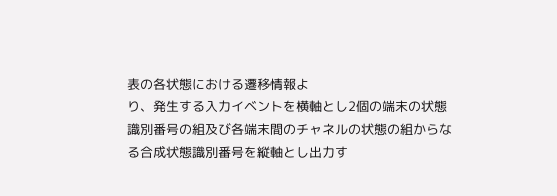表の各状態における遷移情報よ
り、発生する入力イベントを横軸とし2個の端末の状態
識別番号の組及び各端末間のチャネルの状態の組からな
る合成状態識別番号を縦軸とし出力す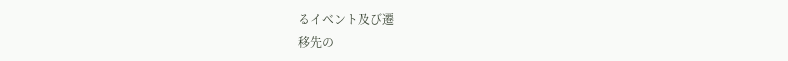るイベント及び遷
移先の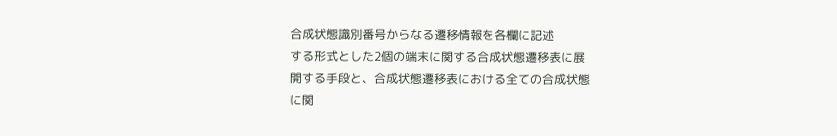合成状態識別番号からなる遷移情報を各欄に記述
する形式とした2個の端末に関する合成状態遷移表に展
開する手段と、合成状態遷移表における全ての合成状態
に関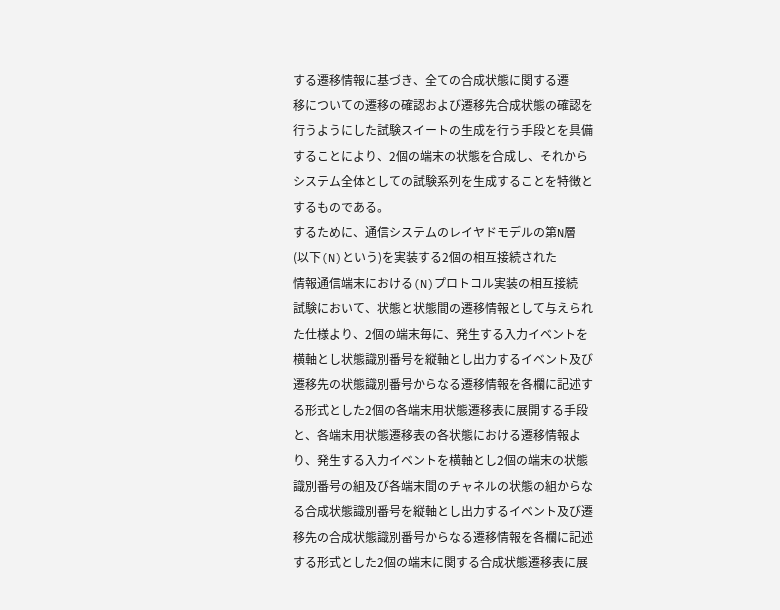する遷移情報に基づき、全ての合成状態に関する遷
移についての遷移の確認および遷移先合成状態の確認を
行うようにした試験スイートの生成を行う手段とを具備
することにより、2個の端末の状態を合成し、それから
システム全体としての試験系列を生成することを特徴と
するものである。
するために、通信システムのレイヤドモデルの第N層
(以下(N)という)を実装する2個の相互接続された
情報通信端末における(N)プロトコル実装の相互接続
試験において、状態と状態間の遷移情報として与えられ
た仕様より、2個の端末毎に、発生する入力イベントを
横軸とし状態識別番号を縦軸とし出力するイベント及び
遷移先の状態識別番号からなる遷移情報を各欄に記述す
る形式とした2個の各端末用状態遷移表に展開する手段
と、各端末用状態遷移表の各状態における遷移情報よ
り、発生する入力イベントを横軸とし2個の端末の状態
識別番号の組及び各端末間のチャネルの状態の組からな
る合成状態識別番号を縦軸とし出力するイベント及び遷
移先の合成状態識別番号からなる遷移情報を各欄に記述
する形式とした2個の端末に関する合成状態遷移表に展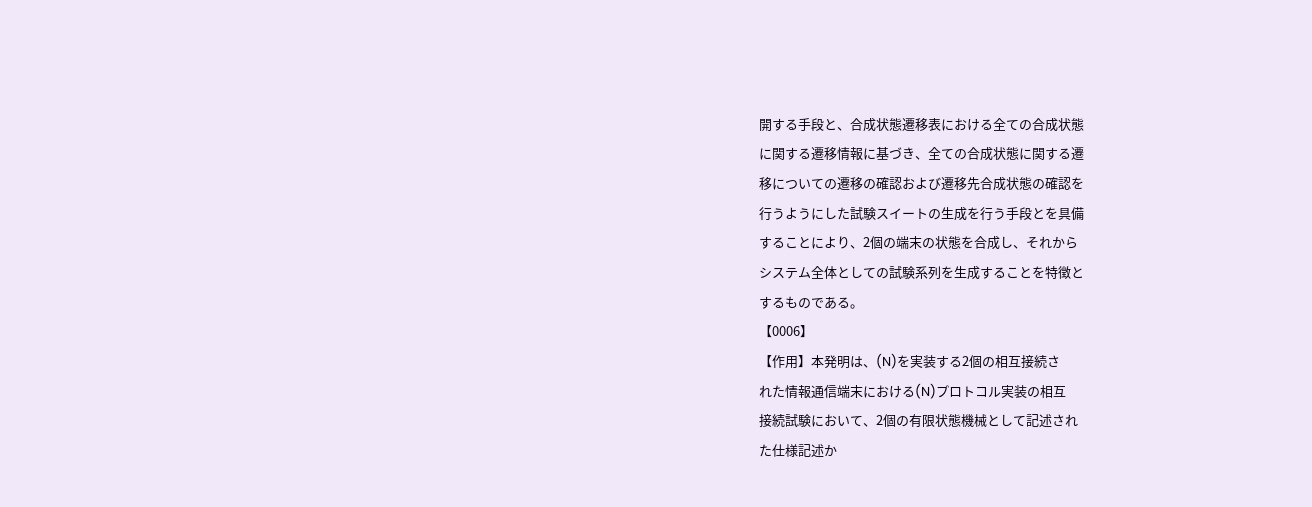開する手段と、合成状態遷移表における全ての合成状態
に関する遷移情報に基づき、全ての合成状態に関する遷
移についての遷移の確認および遷移先合成状態の確認を
行うようにした試験スイートの生成を行う手段とを具備
することにより、2個の端末の状態を合成し、それから
システム全体としての試験系列を生成することを特徴と
するものである。
【0006】
【作用】本発明は、(N)を実装する2個の相互接続さ
れた情報通信端末における(N)プロトコル実装の相互
接続試験において、2個の有限状態機械として記述され
た仕様記述か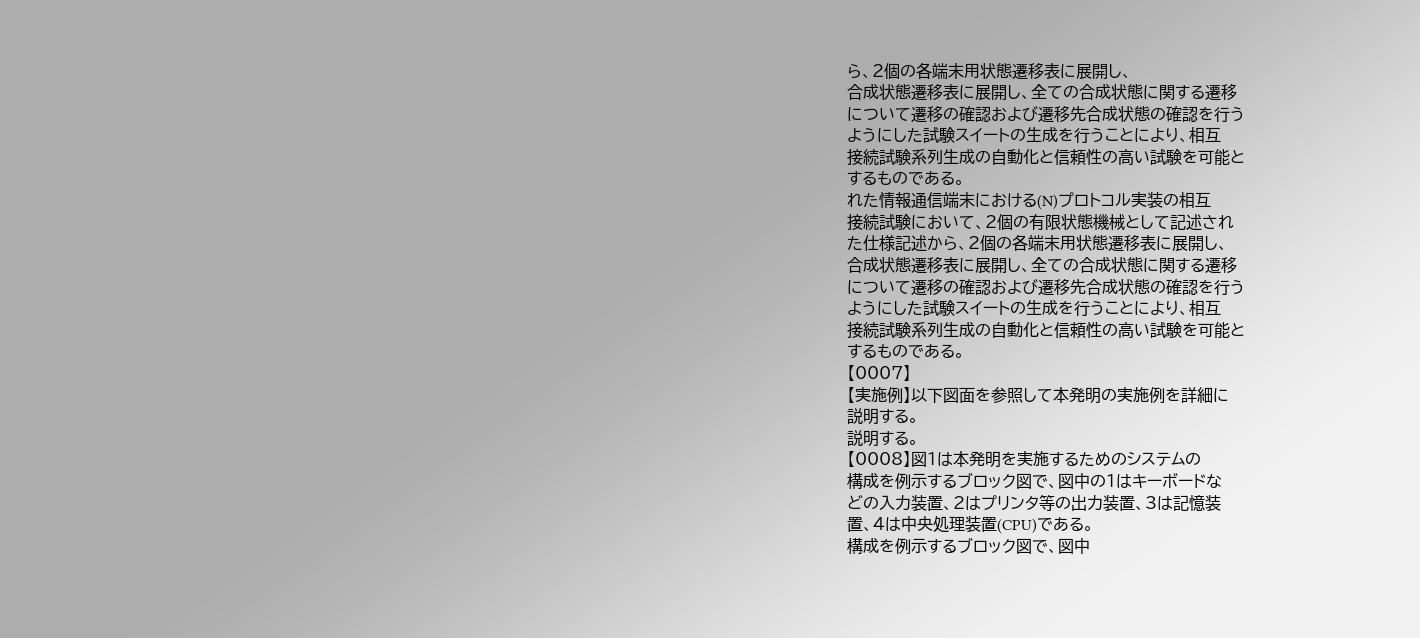ら、2個の各端末用状態遷移表に展開し、
合成状態遷移表に展開し、全ての合成状態に関する遷移
について遷移の確認および遷移先合成状態の確認を行う
ようにした試験スイートの生成を行うことにより、相互
接続試験系列生成の自動化と信頼性の高い試験を可能と
するものである。
れた情報通信端末における(N)プロトコル実装の相互
接続試験において、2個の有限状態機械として記述され
た仕様記述から、2個の各端末用状態遷移表に展開し、
合成状態遷移表に展開し、全ての合成状態に関する遷移
について遷移の確認および遷移先合成状態の確認を行う
ようにした試験スイートの生成を行うことにより、相互
接続試験系列生成の自動化と信頼性の高い試験を可能と
するものである。
【0007】
【実施例】以下図面を参照して本発明の実施例を詳細に
説明する。
説明する。
【0008】図1は本発明を実施するためのシステムの
構成を例示するブロック図で、図中の1はキーボードな
どの入力装置、2はプリンタ等の出力装置、3は記憶装
置、4は中央処理装置(CPU)である。
構成を例示するブロック図で、図中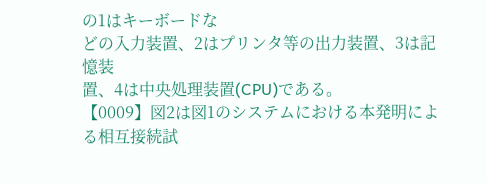の1はキーボードな
どの入力装置、2はプリンタ等の出力装置、3は記憶装
置、4は中央処理装置(CPU)である。
【0009】図2は図1のシステムにおける本発明によ
る相互接続試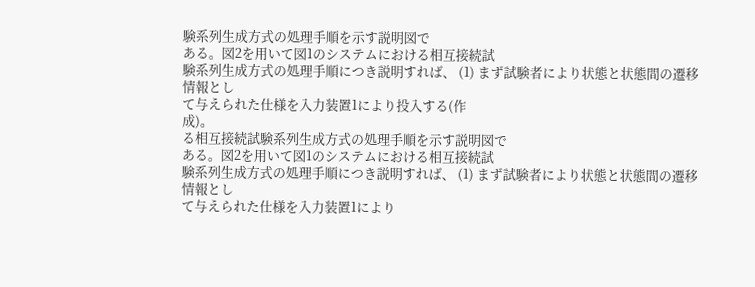験系列生成方式の処理手順を示す説明図で
ある。図2を用いて図1のシステムにおける相互接続試
験系列生成方式の処理手順につき説明すれば、 (1) まず試験者により状態と状態間の遷移情報とし
て与えられた仕様を入力装置1により投入する(作
成)。
る相互接続試験系列生成方式の処理手順を示す説明図で
ある。図2を用いて図1のシステムにおける相互接続試
験系列生成方式の処理手順につき説明すれば、 (1) まず試験者により状態と状態間の遷移情報とし
て与えられた仕様を入力装置1により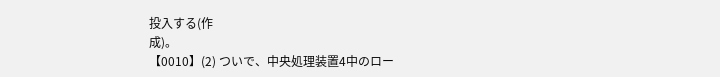投入する(作
成)。
【0010】(2) ついで、中央処理装置4中のロー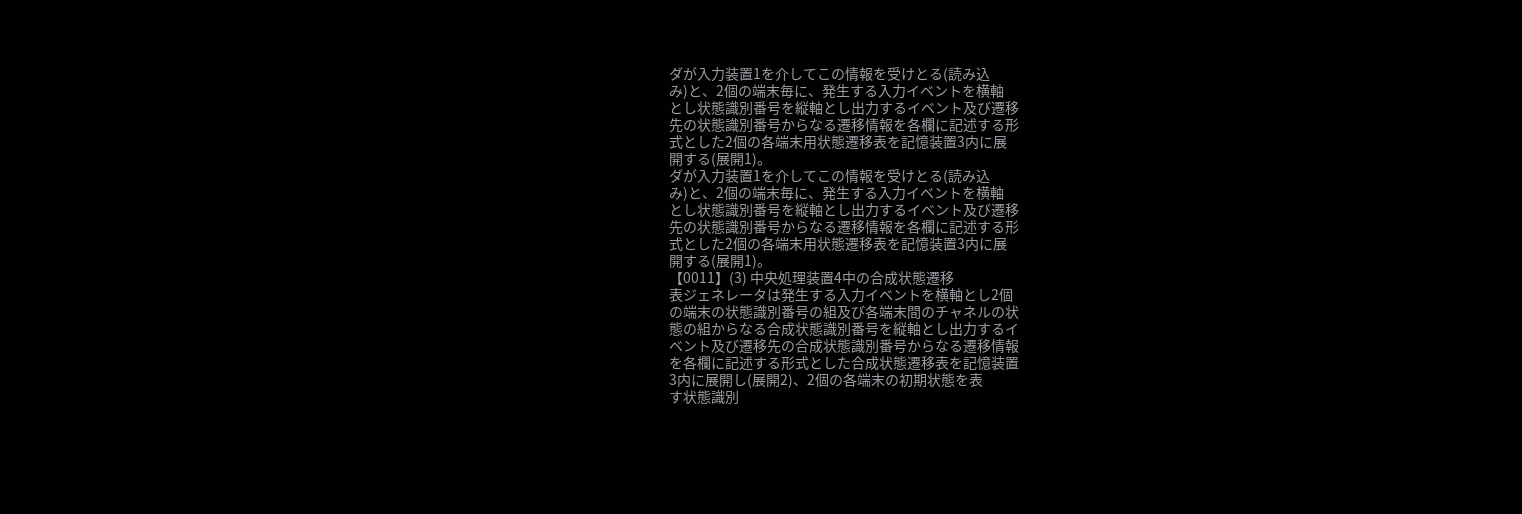ダが入力装置1を介してこの情報を受けとる(読み込
み)と、2個の端末毎に、発生する入力イベントを横軸
とし状態識別番号を縦軸とし出力するイベント及び遷移
先の状態識別番号からなる遷移情報を各欄に記述する形
式とした2個の各端末用状態遷移表を記憶装置3内に展
開する(展開1)。
ダが入力装置1を介してこの情報を受けとる(読み込
み)と、2個の端末毎に、発生する入力イベントを横軸
とし状態識別番号を縦軸とし出力するイベント及び遷移
先の状態識別番号からなる遷移情報を各欄に記述する形
式とした2個の各端末用状態遷移表を記憶装置3内に展
開する(展開1)。
【0011】(3) 中央処理装置4中の合成状態遷移
表ジェネレータは発生する入力イベントを横軸とし2個
の端末の状態識別番号の組及び各端末間のチャネルの状
態の組からなる合成状態識別番号を縦軸とし出力するイ
ベント及び遷移先の合成状態識別番号からなる遷移情報
を各欄に記述する形式とした合成状態遷移表を記憶装置
3内に展開し(展開2)、2個の各端末の初期状態を表
す状態識別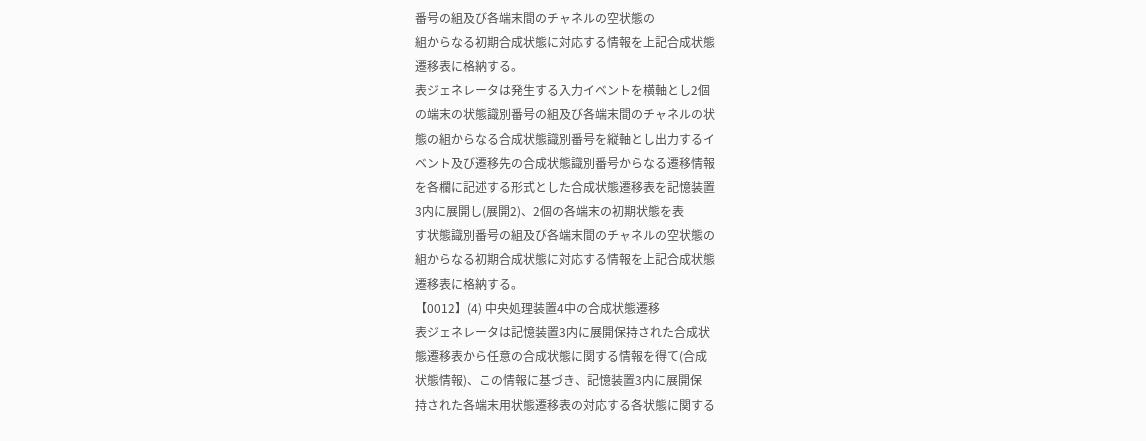番号の組及び各端末間のチャネルの空状態の
組からなる初期合成状態に対応する情報を上記合成状態
遷移表に格納する。
表ジェネレータは発生する入力イベントを横軸とし2個
の端末の状態識別番号の組及び各端末間のチャネルの状
態の組からなる合成状態識別番号を縦軸とし出力するイ
ベント及び遷移先の合成状態識別番号からなる遷移情報
を各欄に記述する形式とした合成状態遷移表を記憶装置
3内に展開し(展開2)、2個の各端末の初期状態を表
す状態識別番号の組及び各端末間のチャネルの空状態の
組からなる初期合成状態に対応する情報を上記合成状態
遷移表に格納する。
【0012】(4) 中央処理装置4中の合成状態遷移
表ジェネレータは記憶装置3内に展開保持された合成状
態遷移表から任意の合成状態に関する情報を得て(合成
状態情報)、この情報に基づき、記憶装置3内に展開保
持された各端末用状態遷移表の対応する各状態に関する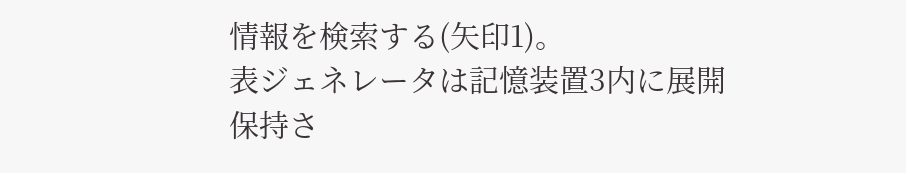情報を検索する(矢印1)。
表ジェネレータは記憶装置3内に展開保持さ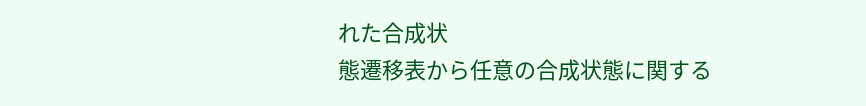れた合成状
態遷移表から任意の合成状態に関する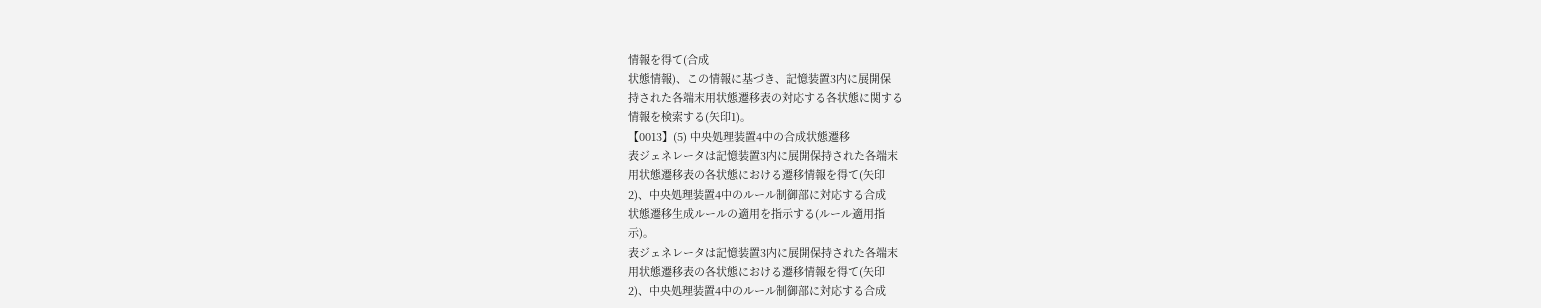情報を得て(合成
状態情報)、この情報に基づき、記憶装置3内に展開保
持された各端末用状態遷移表の対応する各状態に関する
情報を検索する(矢印1)。
【0013】(5) 中央処理装置4中の合成状態遷移
表ジェネレータは記憶装置3内に展開保持された各端末
用状態遷移表の各状態における遷移情報を得て(矢印
2)、中央処理装置4中のルール制御部に対応する合成
状態遷移生成ルールの適用を指示する(ルール適用指
示)。
表ジェネレータは記憶装置3内に展開保持された各端末
用状態遷移表の各状態における遷移情報を得て(矢印
2)、中央処理装置4中のルール制御部に対応する合成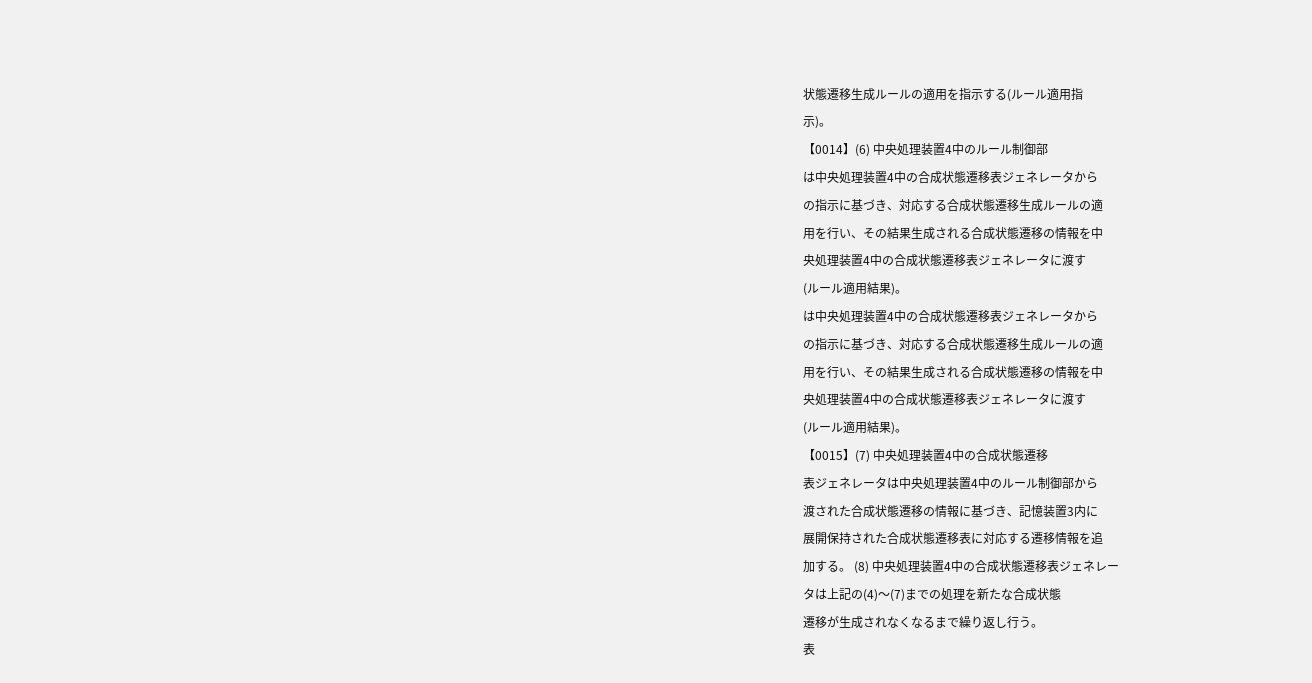状態遷移生成ルールの適用を指示する(ルール適用指
示)。
【0014】(6) 中央処理装置4中のルール制御部
は中央処理装置4中の合成状態遷移表ジェネレータから
の指示に基づき、対応する合成状態遷移生成ルールの適
用を行い、その結果生成される合成状態遷移の情報を中
央処理装置4中の合成状態遷移表ジェネレータに渡す
(ルール適用結果)。
は中央処理装置4中の合成状態遷移表ジェネレータから
の指示に基づき、対応する合成状態遷移生成ルールの適
用を行い、その結果生成される合成状態遷移の情報を中
央処理装置4中の合成状態遷移表ジェネレータに渡す
(ルール適用結果)。
【0015】(7) 中央処理装置4中の合成状態遷移
表ジェネレータは中央処理装置4中のルール制御部から
渡された合成状態遷移の情報に基づき、記憶装置3内に
展開保持された合成状態遷移表に対応する遷移情報を追
加する。 (8) 中央処理装置4中の合成状態遷移表ジェネレー
タは上記の(4)〜(7)までの処理を新たな合成状態
遷移が生成されなくなるまで繰り返し行う。
表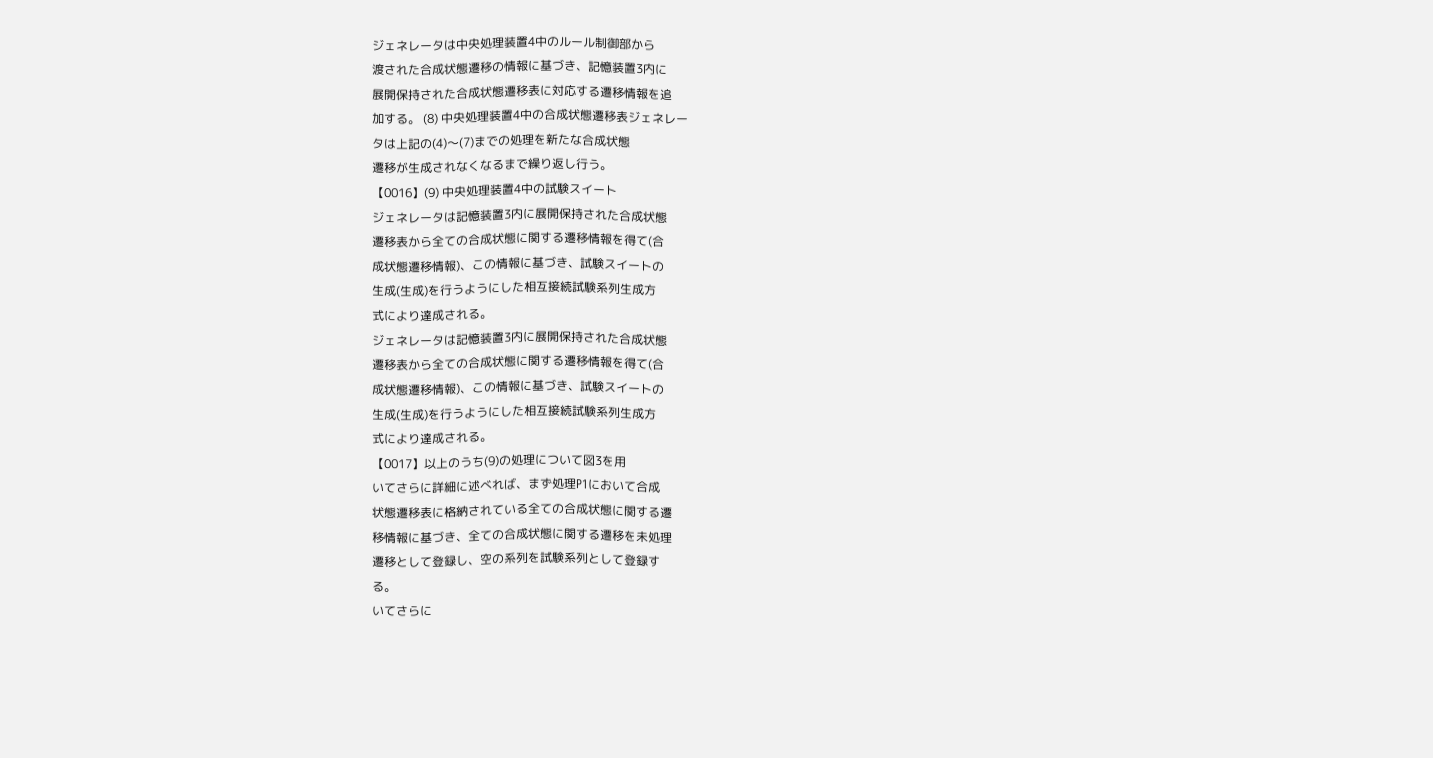ジェネレータは中央処理装置4中のルール制御部から
渡された合成状態遷移の情報に基づき、記憶装置3内に
展開保持された合成状態遷移表に対応する遷移情報を追
加する。 (8) 中央処理装置4中の合成状態遷移表ジェネレー
タは上記の(4)〜(7)までの処理を新たな合成状態
遷移が生成されなくなるまで繰り返し行う。
【0016】(9) 中央処理装置4中の試験スイート
ジェネレータは記憶装置3内に展開保持された合成状態
遷移表から全ての合成状態に関する遷移情報を得て(合
成状態遷移情報)、この情報に基づき、試験スイートの
生成(生成)を行うようにした相互接続試験系列生成方
式により達成される。
ジェネレータは記憶装置3内に展開保持された合成状態
遷移表から全ての合成状態に関する遷移情報を得て(合
成状態遷移情報)、この情報に基づき、試験スイートの
生成(生成)を行うようにした相互接続試験系列生成方
式により達成される。
【0017】以上のうち(9)の処理について図3を用
いてさらに詳細に述べれば、まず処理P1において合成
状態遷移表に格納されている全ての合成状態に関する遷
移情報に基づき、全ての合成状態に関する遷移を未処理
遷移として登録し、空の系列を試験系列として登録す
る。
いてさらに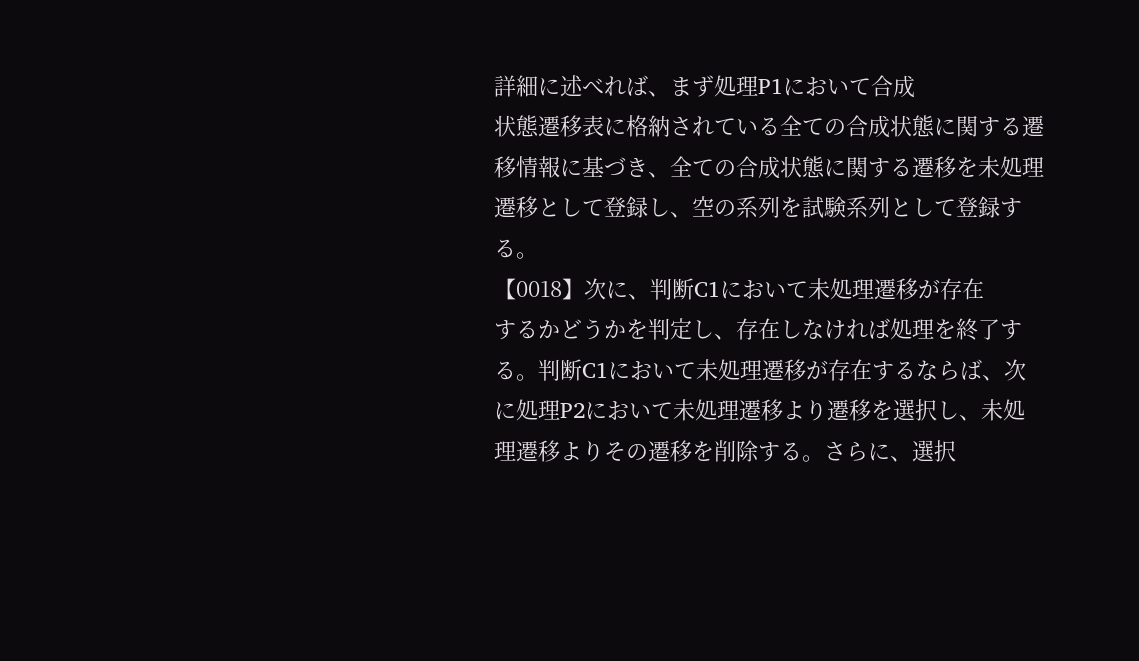詳細に述べれば、まず処理P1において合成
状態遷移表に格納されている全ての合成状態に関する遷
移情報に基づき、全ての合成状態に関する遷移を未処理
遷移として登録し、空の系列を試験系列として登録す
る。
【0018】次に、判断C1において未処理遷移が存在
するかどうかを判定し、存在しなければ処理を終了す
る。判断C1において未処理遷移が存在するならば、次
に処理P2において未処理遷移より遷移を選択し、未処
理遷移よりその遷移を削除する。さらに、選択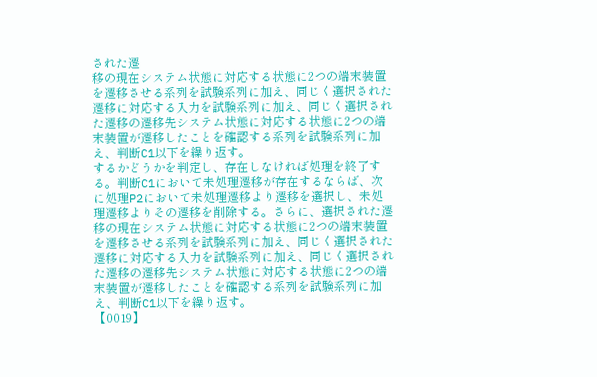された遷
移の現在システム状態に対応する状態に2つの端末装置
を遷移させる系列を試験系列に加え、同じく選択された
遷移に対応する入力を試験系列に加え、同じく選択され
た遷移の遷移先システム状態に対応する状態に2つの端
末装置が遷移したことを確認する系列を試験系列に加
え、判断C1以下を繰り返す。
するかどうかを判定し、存在しなければ処理を終了す
る。判断C1において未処理遷移が存在するならば、次
に処理P2において未処理遷移より遷移を選択し、未処
理遷移よりその遷移を削除する。さらに、選択された遷
移の現在システム状態に対応する状態に2つの端末装置
を遷移させる系列を試験系列に加え、同じく選択された
遷移に対応する入力を試験系列に加え、同じく選択され
た遷移の遷移先システム状態に対応する状態に2つの端
末装置が遷移したことを確認する系列を試験系列に加
え、判断C1以下を繰り返す。
【0019】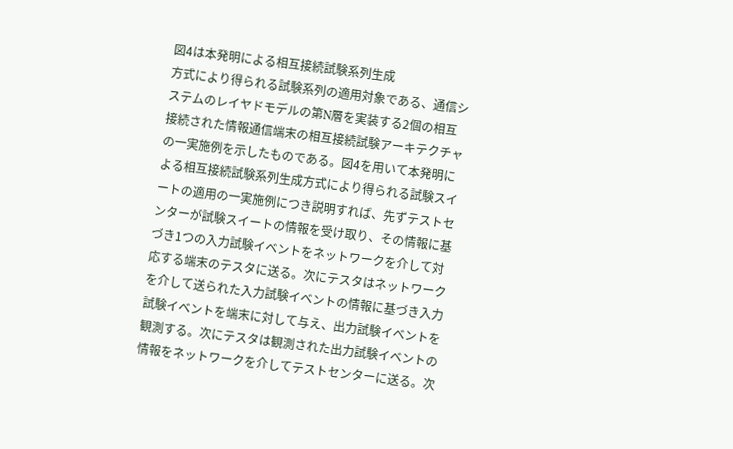図4は本発明による相互接続試験系列生成
方式により得られる試験系列の適用対象である、通信シ
ステムのレイヤドモデルの第N層を実装する2個の相互
接続された情報通信端末の相互接続試験アーキテクチャ
の一実施例を示したものである。図4を用いて本発明に
よる相互接続試験系列生成方式により得られる試験スイ
ートの適用の一実施例につき説明すれば、先ずテストセ
ンターが試験スイートの情報を受け取り、その情報に基
づき1つの入力試験イベントをネットワークを介して対
応する端末のテスタに送る。次にテスタはネットワーク
を介して送られた入力試験イベントの情報に基づき入力
試験イベントを端末に対して与え、出力試験イベントを
観測する。次にテスタは観測された出力試験イベントの
情報をネットワークを介してテストセンターに送る。次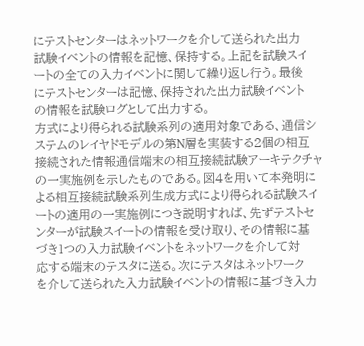にテストセンターはネットワークを介して送られた出力
試験イベントの情報を記憶、保持する。上記を試験スイ
ートの全ての入力イベントに関して繰り返し行う。最後
にテストセンターは記憶、保持された出力試験イベント
の情報を試験ログとして出力する。
方式により得られる試験系列の適用対象である、通信シ
ステムのレイヤドモデルの第N層を実装する2個の相互
接続された情報通信端末の相互接続試験アーキテクチャ
の一実施例を示したものである。図4を用いて本発明に
よる相互接続試験系列生成方式により得られる試験スイ
ートの適用の一実施例につき説明すれば、先ずテストセ
ンターが試験スイートの情報を受け取り、その情報に基
づき1つの入力試験イベントをネットワークを介して対
応する端末のテスタに送る。次にテスタはネットワーク
を介して送られた入力試験イベントの情報に基づき入力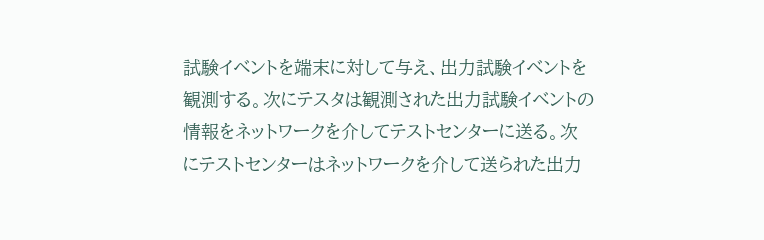試験イベントを端末に対して与え、出力試験イベントを
観測する。次にテスタは観測された出力試験イベントの
情報をネットワークを介してテストセンターに送る。次
にテストセンターはネットワークを介して送られた出力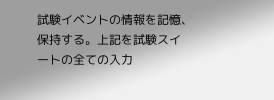試験イベントの情報を記憶、保持する。上記を試験スイ
ートの全ての入力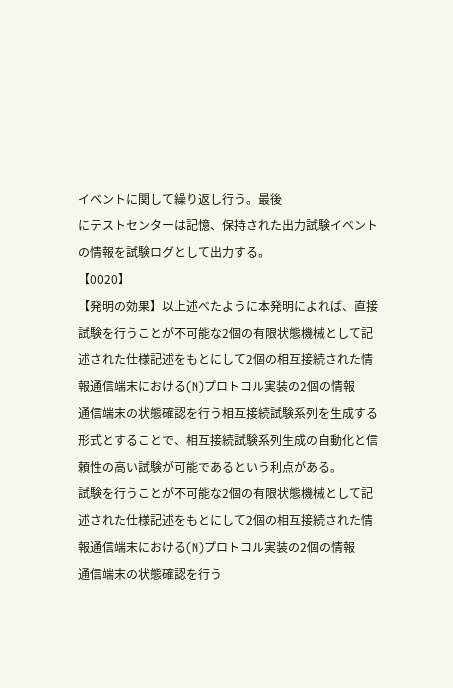イベントに関して繰り返し行う。最後
にテストセンターは記憶、保持された出力試験イベント
の情報を試験ログとして出力する。
【0020】
【発明の効果】以上述べたように本発明によれば、直接
試験を行うことが不可能な2個の有限状態機械として記
述された仕様記述をもとにして2個の相互接続された情
報通信端末における(N)プロトコル実装の2個の情報
通信端末の状態確認を行う相互接続試験系列を生成する
形式とすることで、相互接続試験系列生成の自動化と信
頼性の高い試験が可能であるという利点がある。
試験を行うことが不可能な2個の有限状態機械として記
述された仕様記述をもとにして2個の相互接続された情
報通信端末における(N)プロトコル実装の2個の情報
通信端末の状態確認を行う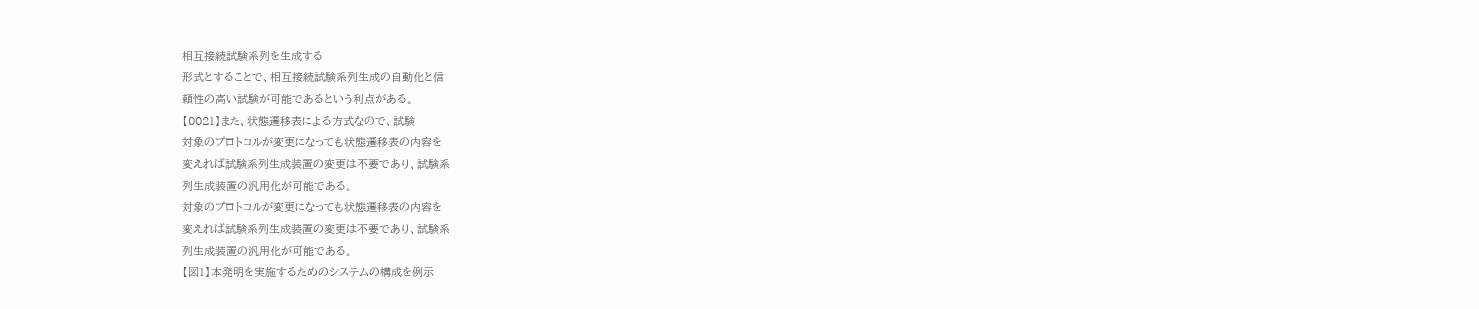相互接続試験系列を生成する
形式とすることで、相互接続試験系列生成の自動化と信
頼性の高い試験が可能であるという利点がある。
【0021】また、状態遷移表による方式なので、試験
対象のプロトコルが変更になっても状態遷移表の内容を
変えれば試験系列生成装置の変更は不要であり、試験系
列生成装置の汎用化が可能である。
対象のプロトコルが変更になっても状態遷移表の内容を
変えれば試験系列生成装置の変更は不要であり、試験系
列生成装置の汎用化が可能である。
【図1】本発明を実施するためのシステムの構成を例示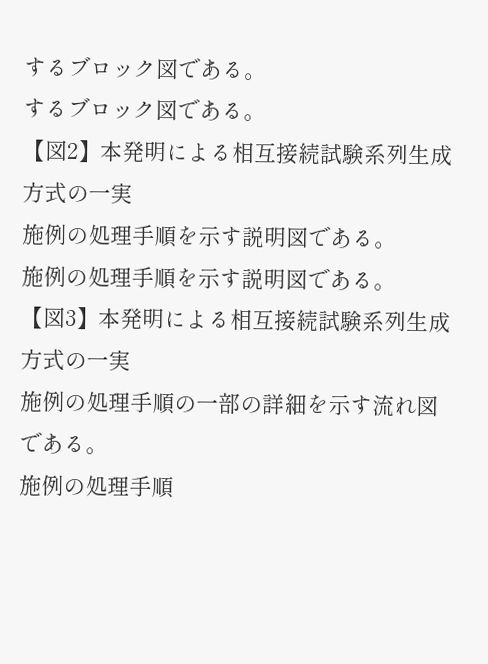するブロック図である。
するブロック図である。
【図2】本発明による相互接続試験系列生成方式の一実
施例の処理手順を示す説明図である。
施例の処理手順を示す説明図である。
【図3】本発明による相互接続試験系列生成方式の一実
施例の処理手順の一部の詳細を示す流れ図である。
施例の処理手順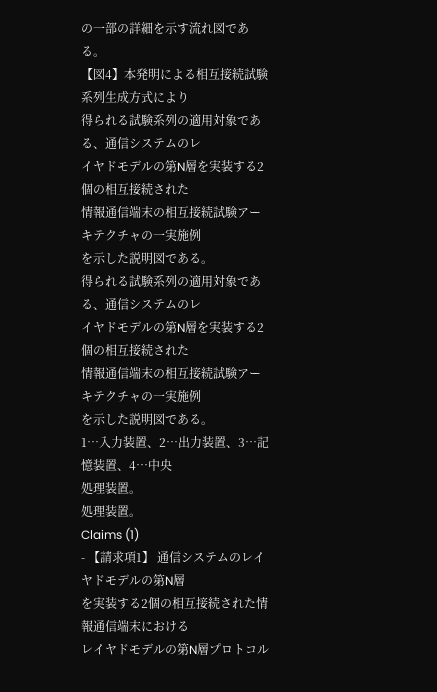の一部の詳細を示す流れ図である。
【図4】本発明による相互接続試験系列生成方式により
得られる試験系列の適用対象である、通信システムのレ
イヤドモデルの第N層を実装する2個の相互接続された
情報通信端末の相互接続試験アーキテクチャの一実施例
を示した説明図である。
得られる試験系列の適用対象である、通信システムのレ
イヤドモデルの第N層を実装する2個の相互接続された
情報通信端末の相互接続試験アーキテクチャの一実施例
を示した説明図である。
1…入力装置、2…出力装置、3…記憶装置、4…中央
処理装置。
処理装置。
Claims (1)
- 【請求項1】 通信システムのレイヤドモデルの第N層
を実装する2個の相互接続された情報通信端末における
レイヤドモデルの第N層プロトコル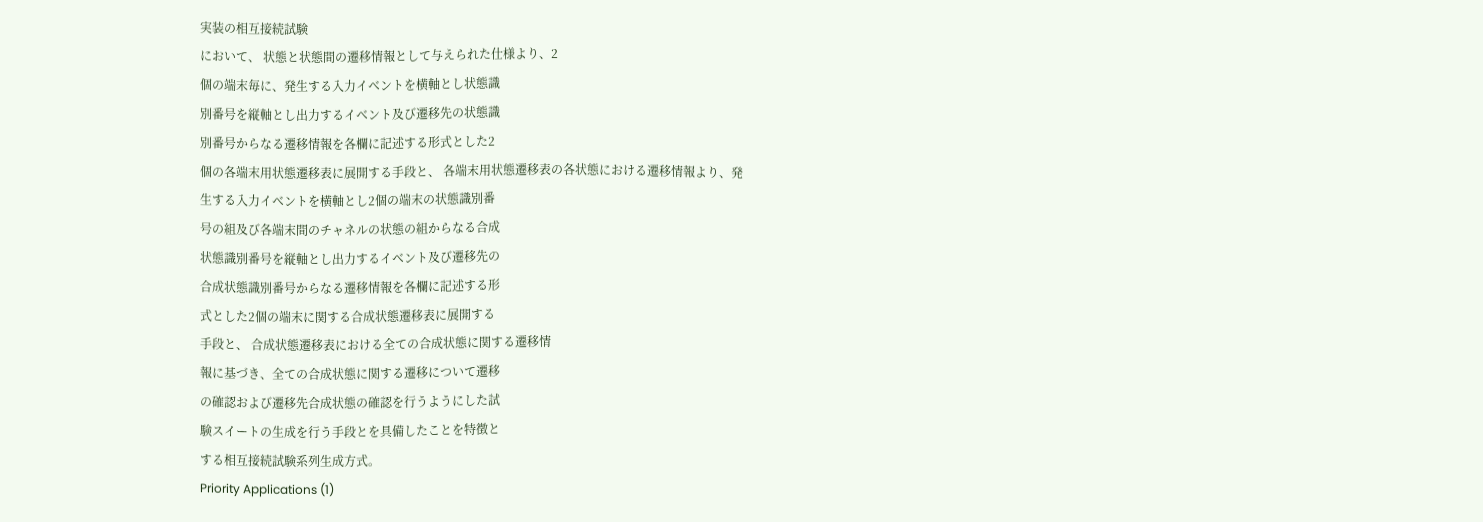実装の相互接続試験
において、 状態と状態間の遷移情報として与えられた仕様より、2
個の端末毎に、発生する入力イベントを横軸とし状態識
別番号を縦軸とし出力するイベント及び遷移先の状態識
別番号からなる遷移情報を各欄に記述する形式とした2
個の各端末用状態遷移表に展開する手段と、 各端末用状態遷移表の各状態における遷移情報より、発
生する入力イベントを横軸とし2個の端末の状態識別番
号の組及び各端末間のチャネルの状態の組からなる合成
状態識別番号を縦軸とし出力するイベント及び遷移先の
合成状態識別番号からなる遷移情報を各欄に記述する形
式とした2個の端末に関する合成状態遷移表に展開する
手段と、 合成状態遷移表における全ての合成状態に関する遷移情
報に基づき、全ての合成状態に関する遷移について遷移
の確認および遷移先合成状態の確認を行うようにした試
験スイートの生成を行う手段とを具備したことを特徴と
する相互接続試験系列生成方式。
Priority Applications (1)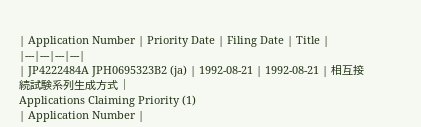| Application Number | Priority Date | Filing Date | Title |
|---|---|---|---|
| JP4222484A JPH0695323B2 (ja) | 1992-08-21 | 1992-08-21 | 相互接続試験系列生成方式 |
Applications Claiming Priority (1)
| Application Number |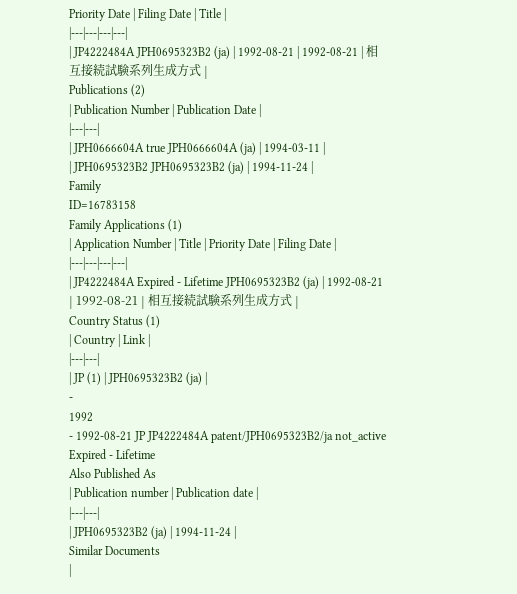Priority Date | Filing Date | Title |
|---|---|---|---|
| JP4222484A JPH0695323B2 (ja) | 1992-08-21 | 1992-08-21 | 相互接続試験系列生成方式 |
Publications (2)
| Publication Number | Publication Date |
|---|---|
| JPH0666604A true JPH0666604A (ja) | 1994-03-11 |
| JPH0695323B2 JPH0695323B2 (ja) | 1994-11-24 |
Family
ID=16783158
Family Applications (1)
| Application Number | Title | Priority Date | Filing Date |
|---|---|---|---|
| JP4222484A Expired - Lifetime JPH0695323B2 (ja) | 1992-08-21 | 1992-08-21 | 相互接続試験系列生成方式 |
Country Status (1)
| Country | Link |
|---|---|
| JP (1) | JPH0695323B2 (ja) |
-
1992
- 1992-08-21 JP JP4222484A patent/JPH0695323B2/ja not_active Expired - Lifetime
Also Published As
| Publication number | Publication date |
|---|---|
| JPH0695323B2 (ja) | 1994-11-24 |
Similar Documents
|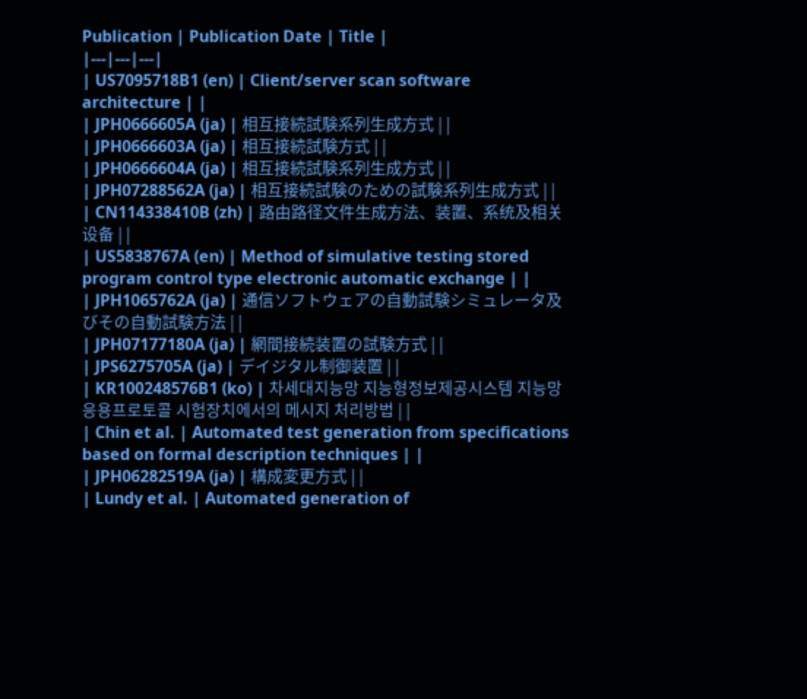Publication | Publication Date | Title |
|---|---|---|
| US7095718B1 (en) | Client/server scan software architecture | |
| JPH0666605A (ja) | 相互接続試験系列生成方式 | |
| JPH0666603A (ja) | 相互接続試験方式 | |
| JPH0666604A (ja) | 相互接続試験系列生成方式 | |
| JPH07288562A (ja) | 相互接続試験のための試験系列生成方式 | |
| CN114338410B (zh) | 路由路径文件生成方法、装置、系统及相关设备 | |
| US5838767A (en) | Method of simulative testing stored program control type electronic automatic exchange | |
| JPH1065762A (ja) | 通信ソフトウェアの自動試験シミュレータ及びその自動試験方法 | |
| JPH07177180A (ja) | 網間接続装置の試験方式 | |
| JPS6275705A (ja) | デイジタル制御装置 | |
| KR100248576B1 (ko) | 차세대지능망 지능형정보제공시스템 지능망응용프로토콜 시험장치에서의 메시지 처리방법 | |
| Chin et al. | Automated test generation from specifications based on formal description techniques | |
| JPH06282519A (ja) | 構成変更方式 | |
| Lundy et al. | Automated generation of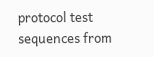protocol test sequences from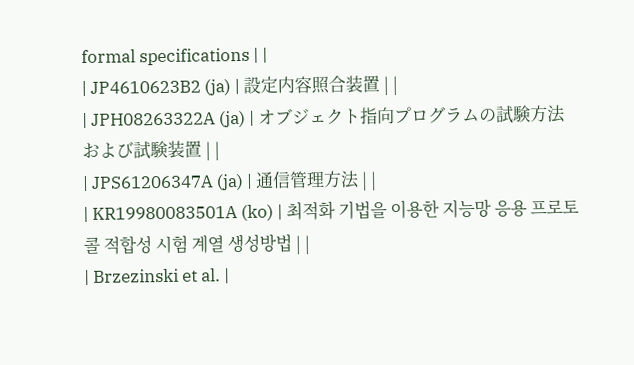formal specifications | |
| JP4610623B2 (ja) | 設定内容照合装置 | |
| JPH08263322A (ja) | オブジェクト指向プログラムの試験方法および試験装置 | |
| JPS61206347A (ja) | 通信管理方法 | |
| KR19980083501A (ko) | 최적화 기법을 이용한 지능망 응용 프로토콜 적합성 시험 계열 생성방법 | |
| Brzezinski et al. |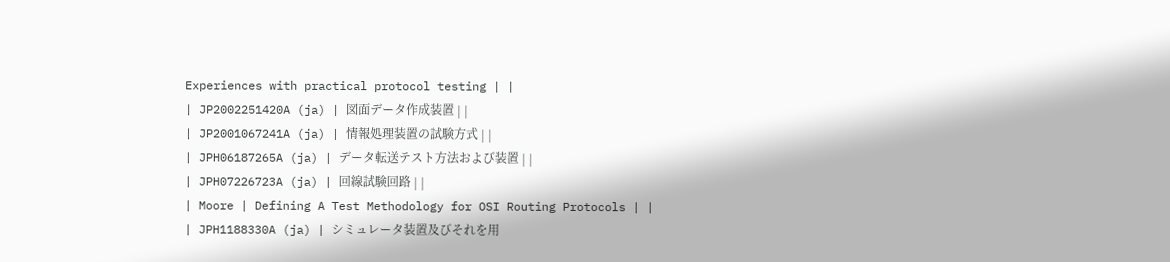Experiences with practical protocol testing | |
| JP2002251420A (ja) | 図面データ作成装置 | |
| JP2001067241A (ja) | 情報処理装置の試験方式 | |
| JPH06187265A (ja) | データ転送テスト方法および装置 | |
| JPH07226723A (ja) | 回線試験回路 | |
| Moore | Defining A Test Methodology for OSI Routing Protocols | |
| JPH1188330A (ja) | シミュレータ装置及びそれを用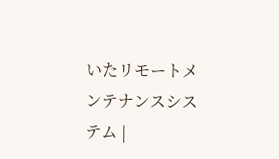いたリモートメンテナンスシステム |